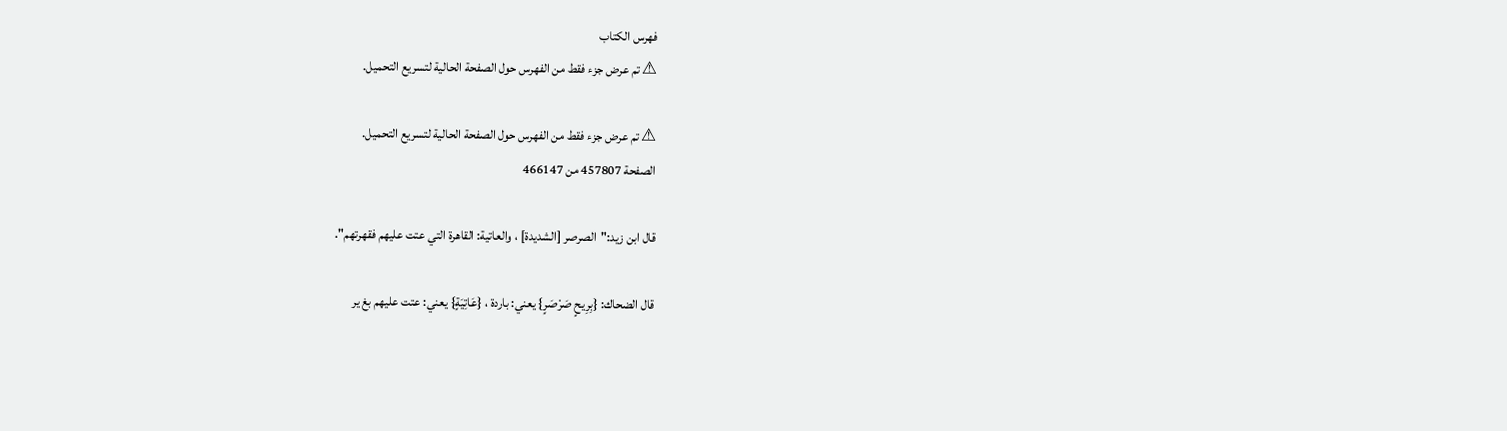فهرس الكتاب
⚠ تم عرض جزء فقط من الفهرس حول الصفحة الحالية لتسريع التحميل.

⚠ تم عرض جزء فقط من الفهرس حول الصفحة الحالية لتسريع التحميل.
الصفحة 457807 من 466147

قال ابن زيد:"الصرصر [الشديدة] ، والعاتية: القاهرة التي عتت عليهم فقهرتهم".

قال الضحاك: {بِرِيحٍ صَرْصَرٍ} يعني: باردة ، {عَاتِيَةٍ} يعني: عتت عليهم بغ ير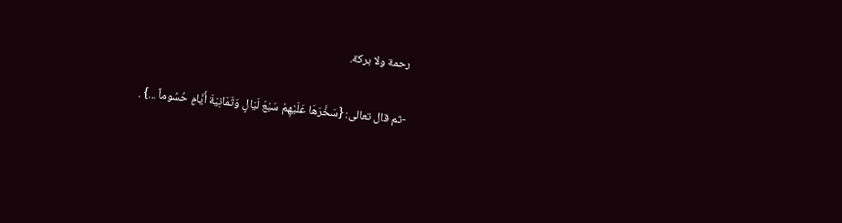رحمة ولا بركة.

-ثم قال تعالى: {سَخَّرَهَا عَلَيْهِمْ سَبْعَ لَيَالٍ وَثَمَانِيَةَ أَيَّامٍ حُسُوماً ...} .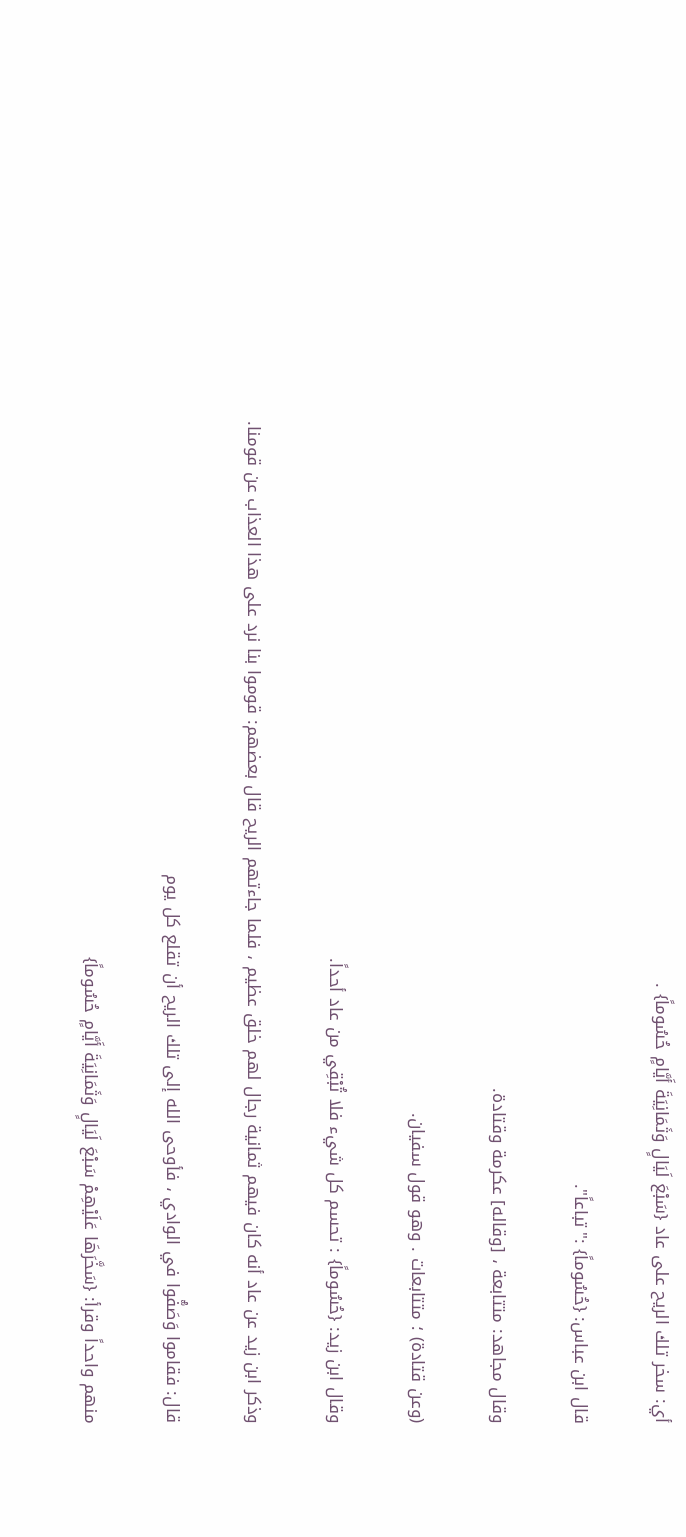أي: سخر تلك الريح على عاد {سَبْعَ لَيَالٍ وَثَمَانِيَةَ أَيَّامٍ حُسُوماً} .

قال ابن عباس: {حُسُوماً} :"تباعاً".

وقال مجاهد: متتابعة ، [وقاله] عكرمة وقتادة.

(وعن قتادة) ؛ متتابعات . وهو قول سفيان.

وقال ابن زيد: {حُسُوماً} : تحسم كل شيء فلا تُبْقِي من عاد أحداً.

وذكر ابن زيد عن عاد أنه كان فيهم ثمانية رجال لهم خلق عظيم ، فلما جاءتهم الريح قال بعضهم: قوموا بنا نرد على هذا العذاب عن قومنا.

قال: فقاموا وَصَفُّوا في الوادي ، فأوحى الله إلى تلك الريح أن تقلع كل يوم

منهم واحداً وقرأ: {سَخَّرَهَا عَلَيْهِمْ سَبْعَ لَيَالٍ وَثَمَانِيَةَ أَيَّامٍ حُسُوماً}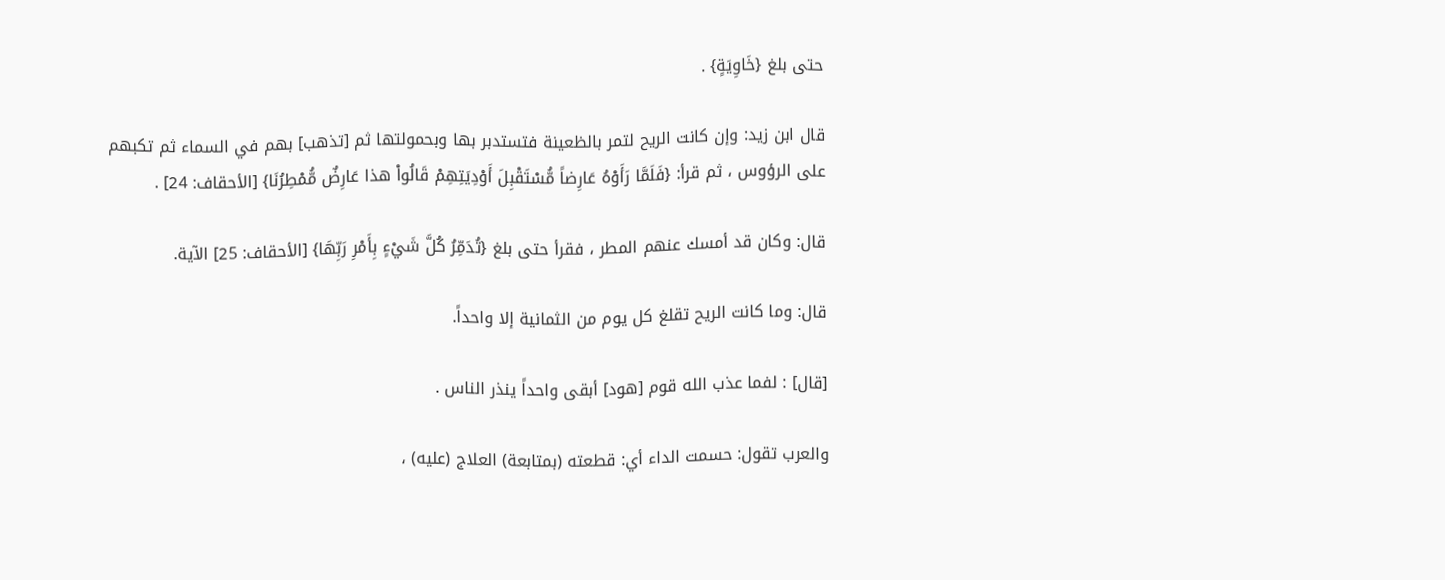حتى بلغ {خَاوِيَةٍ} .

قال ابن زيد: وإن كانت الريح لتمر بالظعينة فتستدبر بها وبحمولتها ثم [تذهب] بهم في السماء ثم تكبهم على الرؤوس ، ثم قرأ: {فَلَمَّا رَأَوْهُ عَارِضاً مُّسْتَقْبِلَ أَوْدِيَتِهِمْ قَالُواْ هذا عَارِضٌ مُّمْطِرُنَا} [الأحقاف: 24] .

قال: وكان قد أمسك عنهم المطر ، فقرأ حتى بلغ {تُدَمِّرُ كُلَّ شَيْءٍ بِأَمْرِ رَبِّهَا} [الأحقاف: 25] الآية.

قال: وما كانت الريح تقلغ كل يوم من الثمانية إلا واحداً.

[قال] : لفما عذب الله قوم [هود] أبقى واحداً ينذر الناس .

والعرب تقول: حسمت الداء أي: قطعته (بمتابعة) العلاج (عليه) ،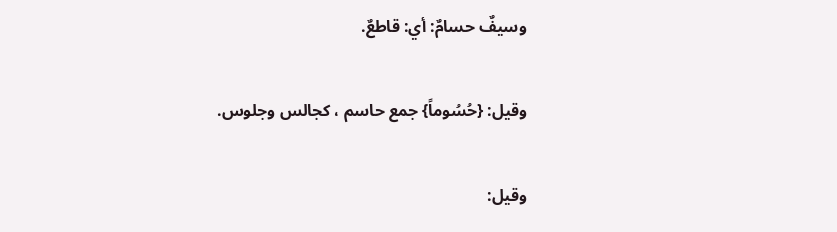وسيفٌ حسامٌ: أي: قاطعٌ.

وقيل: {حُسُوماً} جمع حاسم ، كجالس وجلوس.

وقيل: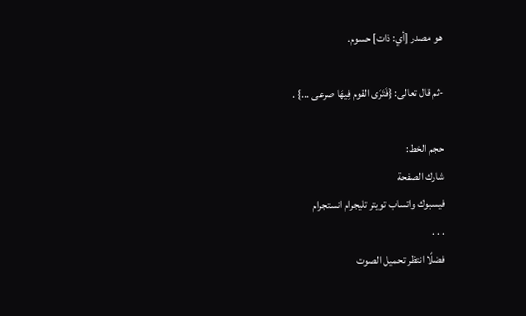هو مصدر [أي: ذات] حسوم.

-ثم قال تعالى: {فَتَرَى القوم فِيهَا صرعى ...} .

حجم الخط:
شارك الصفحة
فيسبوك واتساب تويتر تليجرام انستجرام
. . .
فضلًا انتظر تحميل الصوت